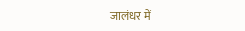जालंधर में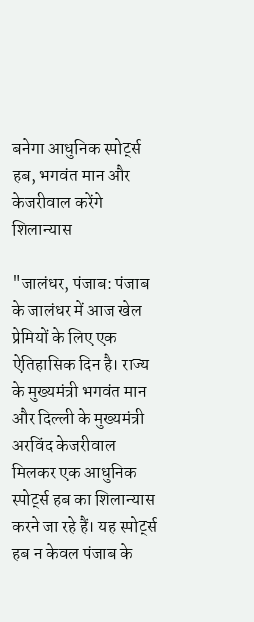बनेगा आधुनिक स्पोर्ट्स हब, भगवंत मान और केजरीवाल करेंगे शिलान्यास

"जालंधर, पंजाब: पंजाब के जालंधर में आज खेल प्रेमियों के लिए एक ऐतिहासिक दिन है। राज्य के मुख्यमंत्री भगवंत मान और दिल्ली के मुख्यमंत्री अरविंद केजरीवाल मिलकर एक आधुनिक स्पोर्ट्स हब का शिलान्यास करने जा रहे हैं। यह स्पोर्ट्स हब न केवल पंजाब के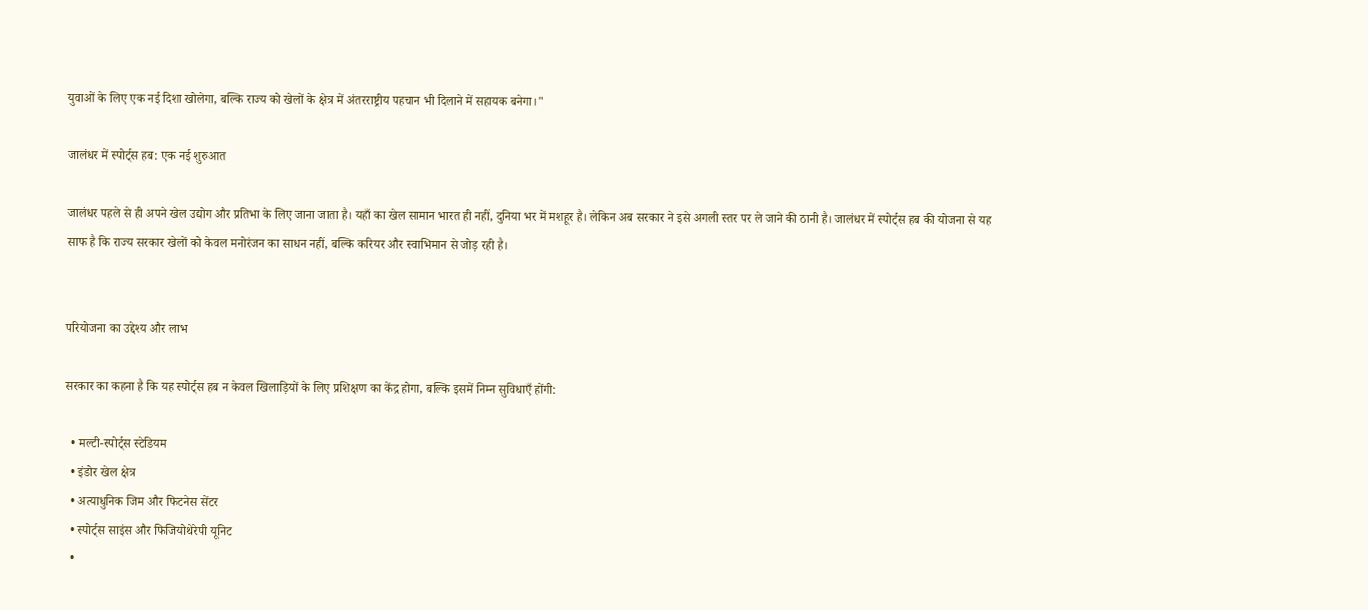युवाओं के लिए एक नई दिशा खोलेगा, बल्कि राज्य को खेलों के क्षेत्र में अंतरराष्ट्रीय पहचान भी दिलाने में सहायक बनेगा।"

जालंधर में स्पोर्ट्स हब: एक नई शुरुआत

जालंधर पहले से ही अपने खेल उद्योग और प्रतिभा के लिए जाना जाता है। यहाँ का खेल सामान भारत ही नहीं, दुनिया भर में मशहूर है। लेकिन अब सरकार ने इसे अगली स्तर पर ले जाने की ठानी है। जालंधर में स्पोर्ट्स हब की योजना से यह साफ है कि राज्य सरकार खेलों को केवल मनोरंजन का साधन नहीं, बल्कि करियर और स्वाभिमान से जोड़ रही है।


परियोजना का उद्देश्य और लाभ

सरकार का कहना है कि यह स्पोर्ट्स हब न केवल खिलाड़ियों के लिए प्रशिक्षण का केंद्र होगा, बल्कि इसमें निम्न सुविधाएँ होंगी:

  • मल्टी-स्पोर्ट्स स्टेडियम
  • इंडोर खेल क्षेत्र
  • अत्याधुनिक जिम और फिटनेस सेंटर
  • स्पोर्ट्स साइंस और फिजियोथेरेपी यूनिट
  •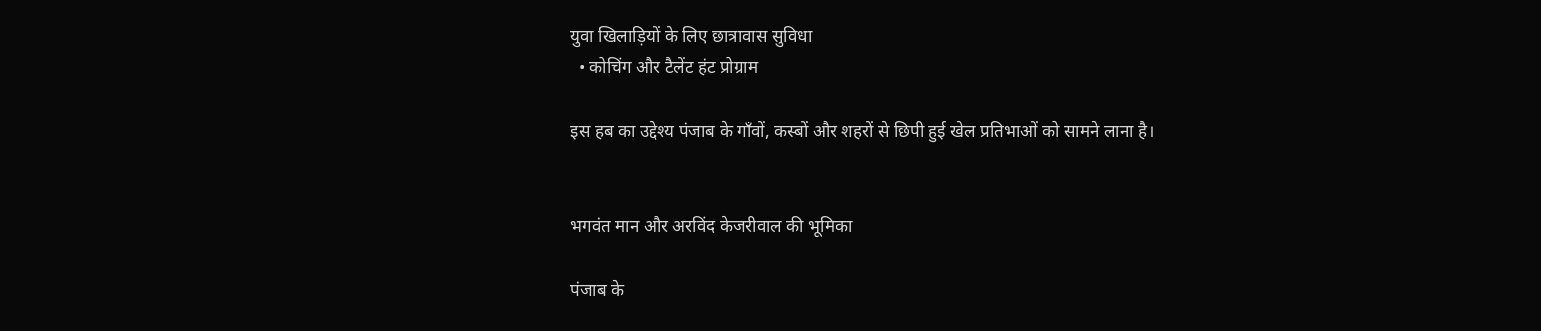युवा खिलाड़ियों के लिए छात्रावास सुविधा
  • कोचिंग और टैलेंट हंट प्रोग्राम

इस हब का उद्देश्य पंजाब के गाँवों, कस्बों और शहरों से छिपी हुई खेल प्रतिभाओं को सामने लाना है।


भगवंत मान और अरविंद केजरीवाल की भूमिका

पंजाब के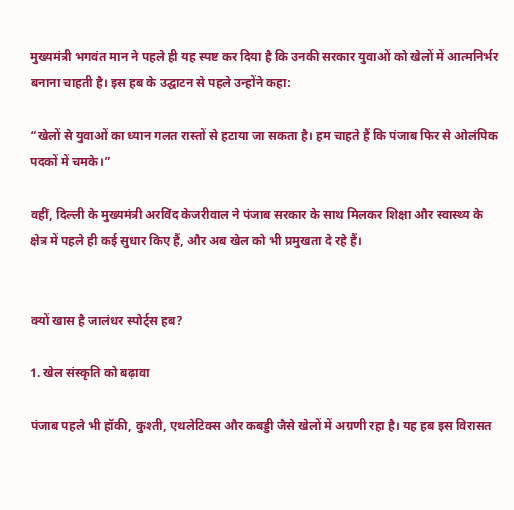मुख्यमंत्री भगवंत मान ने पहले ही यह स्पष्ट कर दिया है कि उनकी सरकार युवाओं को खेलों में आत्मनिर्भर बनाना चाहती है। इस हब के उद्घाटन से पहले उन्होंने कहा:

“खेलों से युवाओं का ध्यान गलत रास्तों से हटाया जा सकता है। हम चाहते हैं कि पंजाब फिर से ओलंपिक पदकों में चमके।”

वहीं, दिल्ली के मुख्यमंत्री अरविंद केजरीवाल ने पंजाब सरकार के साथ मिलकर शिक्षा और स्वास्थ्य के क्षेत्र में पहले ही कई सुधार किए हैं, और अब खेल को भी प्रमुखता दे रहे हैं।


क्यों खास है जालंधर स्पोर्ट्स हब?

1. खेल संस्कृति को बढ़ावा

पंजाब पहले भी हॉकी, कुश्ती, एथलेटिक्स और कबड्डी जैसे खेलों में अग्रणी रहा है। यह हब इस विरासत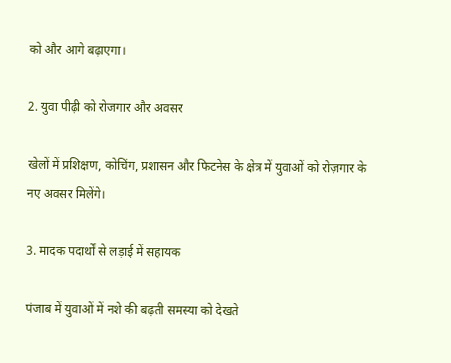को और आगे बढ़ाएगा।

2. युवा पीढ़ी को रोजगार और अवसर

खेलों में प्रशिक्षण, कोचिंग, प्रशासन और फिटनेस के क्षेत्र में युवाओं को रोज़गार के नए अवसर मिलेंगे।

3. मादक पदार्थों से लड़ाई में सहायक

पंजाब में युवाओं में नशे की बढ़ती समस्या को देखते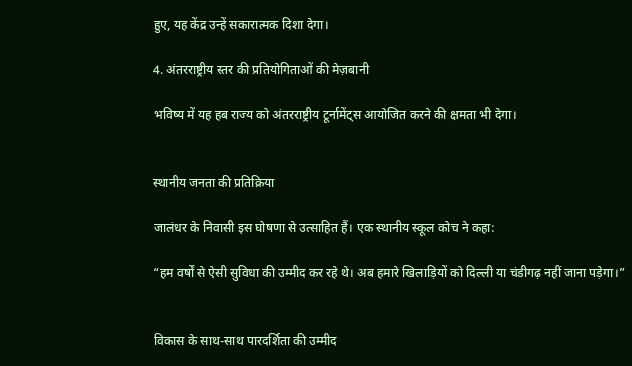हुए, यह केंद्र उन्हें सकारात्मक दिशा देगा।

4. अंतरराष्ट्रीय स्तर की प्रतियोगिताओं की मेज़बानी

भविष्य में यह हब राज्य को अंतरराष्ट्रीय टूर्नामेंट्स आयोजित करने की क्षमता भी देगा।


स्थानीय जनता की प्रतिक्रिया

जालंधर के निवासी इस घोषणा से उत्साहित हैं। एक स्थानीय स्कूल कोच ने कहा:

“हम वर्षों से ऐसी सुविधा की उम्मीद कर रहे थे। अब हमारे खिलाड़ियों को दिल्ली या चंडीगढ़ नहीं जाना पड़ेगा।”


विकास के साथ-साथ पारदर्शिता की उम्मीद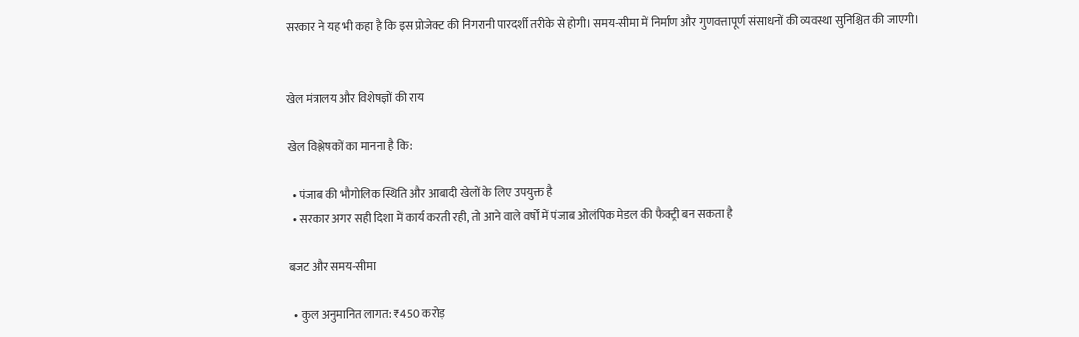सरकार ने यह भी कहा है कि इस प्रोजेक्ट की निगरानी पारदर्शी तरीके से होगी। समय-सीमा में निर्माण और गुणवत्तापूर्ण संसाधनों की व्यवस्था सुनिश्चित की जाएगी।


खेल मंत्रालय और विशेषज्ञों की राय

खेल विश्लेषकों का मानना है कि:

  • पंजाब की भौगोलिक स्थिति और आबादी खेलों के लिए उपयुक्त है
  • सरकार अगर सही दिशा में कार्य करती रही, तो आने वाले वर्षों में पंजाब ओलंपिक मेडल की फैक्ट्री बन सकता है

बजट और समय-सीमा

  • कुल अनुमानित लागत: ₹450 करोड़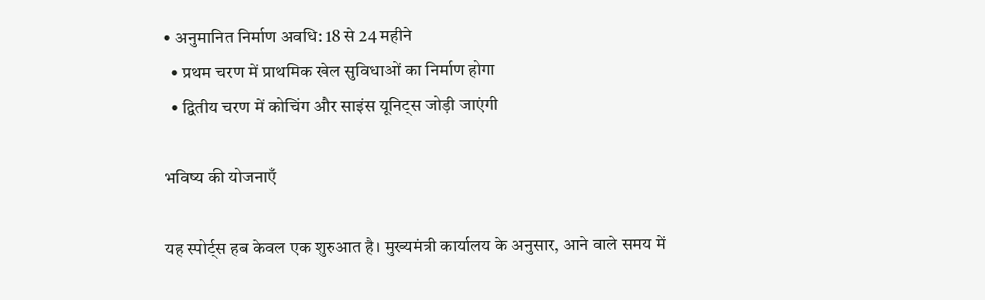• अनुमानित निर्माण अवधि: 18 से 24 महीने
  • प्रथम चरण में प्राथमिक खेल सुविधाओं का निर्माण होगा
  • द्वितीय चरण में कोचिंग और साइंस यूनिट्स जोड़ी जाएंगी

भविष्य की योजनाएँ

यह स्पोर्ट्स हब केवल एक शुरुआत है। मुख्यमंत्री कार्यालय के अनुसार, आने वाले समय में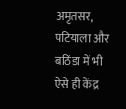अमृतसर, पटियाला और बठिंडा में भी ऐसे ही केंद्र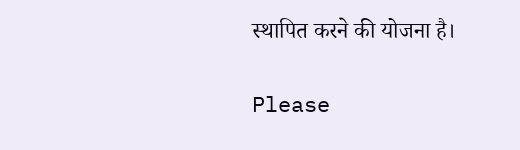स्थापित करने की योजना है।

Please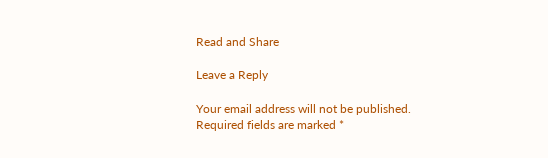Read and Share

Leave a Reply

Your email address will not be published. Required fields are marked *